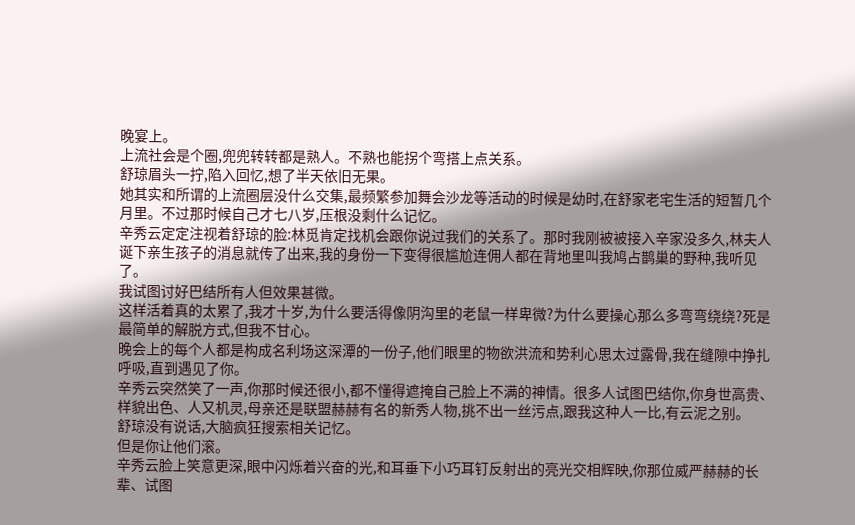晚宴上。
上流社会是个圈,兜兜转转都是熟人。不熟也能拐个弯搭上点关系。
舒琼眉头一拧,陷入回忆,想了半天依旧无果。
她其实和所谓的上流圈层没什么交集,最频繁参加舞会沙龙等活动的时候是幼时,在舒家老宅生活的短暂几个月里。不过那时候自己才七八岁,压根没剩什么记忆。
辛秀云定定注视着舒琼的脸:林觅肯定找机会跟你说过我们的关系了。那时我刚被被接入辛家没多久,林夫人诞下亲生孩子的消息就传了出来,我的身份一下变得很尴尬连佣人都在背地里叫我鸠占鹊巢的野种,我听见了。
我试图讨好巴结所有人但效果甚微。
这样活着真的太累了,我才十岁,为什么要活得像阴沟里的老鼠一样卑微?为什么要操心那么多弯弯绕绕?死是最简单的解脱方式,但我不甘心。
晚会上的每个人都是构成名利场这深潭的一份子,他们眼里的物欲洪流和势利心思太过露骨,我在缝隙中挣扎呼吸,直到遇见了你。
辛秀云突然笑了一声,你那时候还很小,都不懂得遮掩自己脸上不满的神情。很多人试图巴结你,你身世高贵、样貌出色、人又机灵,母亲还是联盟赫赫有名的新秀人物,挑不出一丝污点,跟我这种人一比,有云泥之别。
舒琼没有说话,大脑疯狂搜索相关记忆。
但是你让他们滚。
辛秀云脸上笑意更深,眼中闪烁着兴奋的光,和耳垂下小巧耳钉反射出的亮光交相辉映,你那位威严赫赫的长辈、试图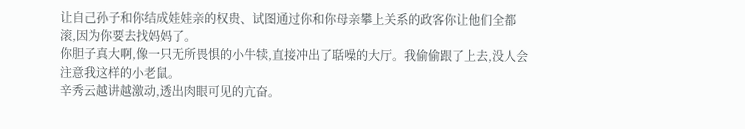让自己孙子和你结成娃娃亲的权贵、试图通过你和你母亲攀上关系的政客你让他们全都滚,因为你要去找妈妈了。
你胆子真大啊,像一只无所畏惧的小牛犊,直接冲出了聒噪的大厅。我偷偷跟了上去,没人会注意我这样的小老鼠。
辛秀云越讲越激动,透出肉眼可见的亢奋。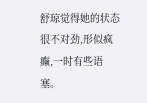舒琼觉得她的状态很不对劲,形似疯癫,一时有些语塞。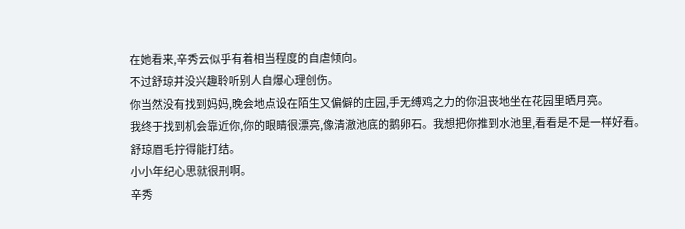在她看来,辛秀云似乎有着相当程度的自虐倾向。
不过舒琼并没兴趣聆听别人自爆心理创伤。
你当然没有找到妈妈,晚会地点设在陌生又偏僻的庄园,手无缚鸡之力的你沮丧地坐在花园里晒月亮。
我终于找到机会靠近你,你的眼睛很漂亮,像清澈池底的鹅卵石。我想把你推到水池里,看看是不是一样好看。
舒琼眉毛拧得能打结。
小小年纪心思就很刑啊。
辛秀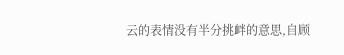云的表情没有半分挑衅的意思,自顾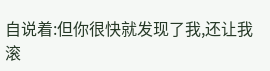自说着:但你很快就发现了我,还让我滚